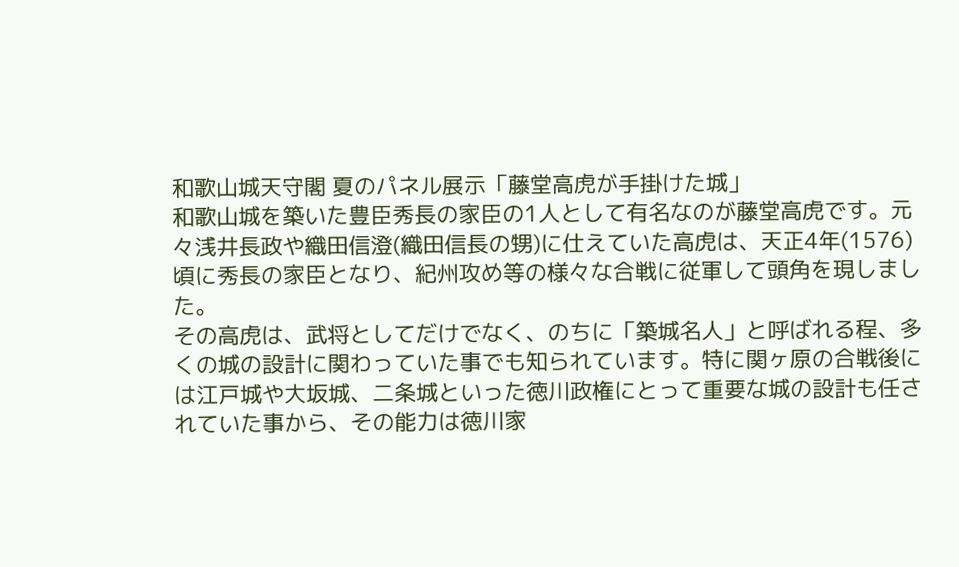和歌山城天守閣 夏のパネル展示「藤堂高虎が手掛けた城」
和歌山城を築いた豊臣秀長の家臣の1人として有名なのが藤堂高虎です。元々浅井長政や織田信澄(織田信長の甥)に仕えていた高虎は、天正4年(1576)頃に秀長の家臣となり、紀州攻め等の様々な合戦に従軍して頭角を現しました。
その高虎は、武将としてだけでなく、のちに「築城名人」と呼ばれる程、多くの城の設計に関わっていた事でも知られています。特に関ヶ原の合戦後には江戸城や大坂城、二条城といった徳川政権にとって重要な城の設計も任されていた事から、その能力は徳川家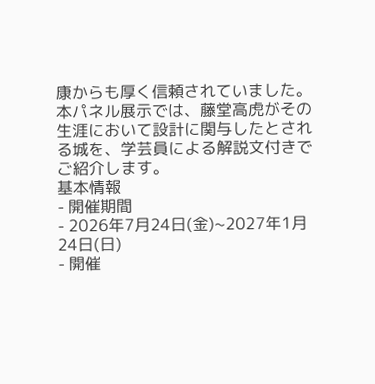康からも厚く信頼されていました。
本パネル展示では、藤堂高虎がその生涯において設計に関与したとされる城を、学芸員による解説文付きでご紹介します。
基本情報
- 開催期間
- 2026年7月24日(金)~2027年1月24日(日)
- 開催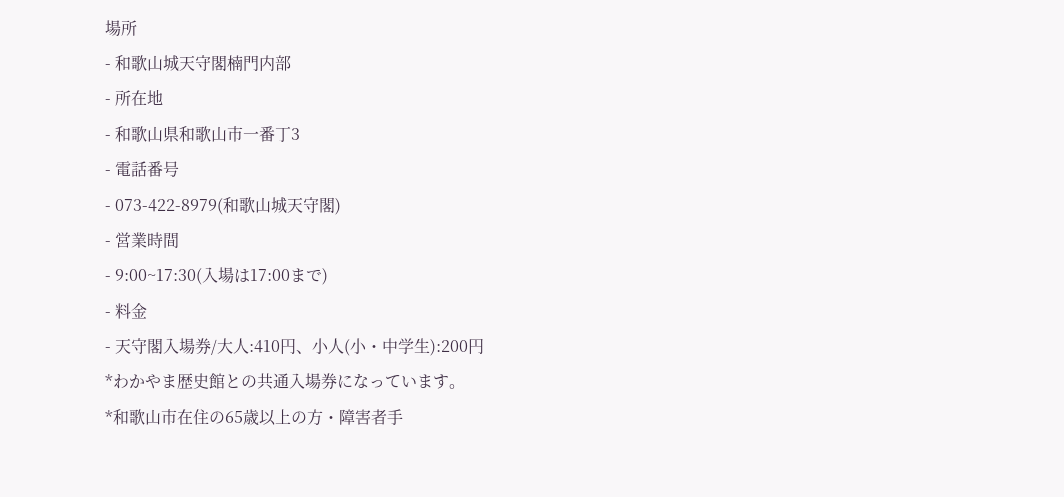場所
- 和歌山城天守閣楠門内部
- 所在地
- 和歌山県和歌山市一番丁3
- 電話番号
- 073-422-8979(和歌山城天守閣)
- 営業時間
- 9:00~17:30(入場は17:00まで)
- 料金
- 天守閣入場券/大人:410円、小人(小・中学生):200円
*わかやま歴史館との共通入場券になっています。
*和歌山市在住の65歳以上の方・障害者手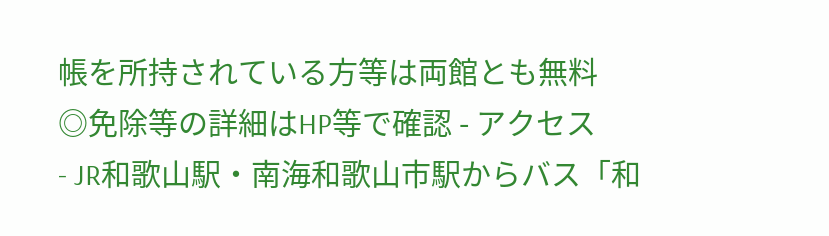帳を所持されている方等は両館とも無料
◎免除等の詳細はHP等で確認 - アクセス
- JR和歌山駅・南海和歌山市駅からバス「和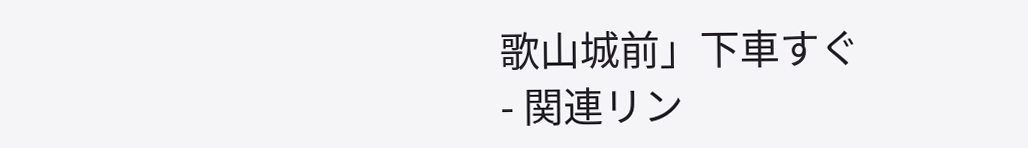歌山城前」下車すぐ
- 関連リン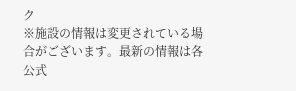ク
※施設の情報は変更されている場合がございます。最新の情報は各公式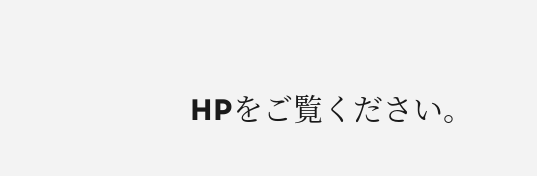HPをご覧ください。